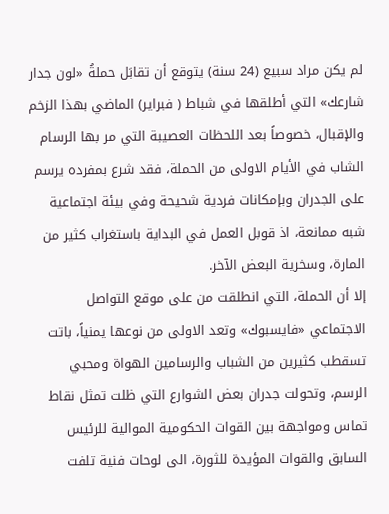لم يكن مراد سبيع (24 سنة) يتوقع أن تقابَل حملةُ «لون جدار شارعك» التي أطلقها في شباط ( فبراير) الماضي بهذا الزخم والإقبال، خصوصاً بعد اللحظات العصيبة التي مر بها الرسام الشاب في الأيام الاولى من الحملة، فقد شرع بمفرده يرسم على الجدران وبإمكانات فردية شحيحة وفي بيئة اجتماعية شبه ممانعة، اذ قوبل العمل في البداية باستغراب كثير من المارة، وسخرية البعض الآخر.
إلا أن الحملة، التي انطلقت من على موقع التواصل الاجتماعي «فايسبوك» وتعد الاولى من نوعها يمنياً، باتت تسقطب كثيرين من الشباب والرسامين الهواة ومحبي الرسم، وتحولت جدران بعض الشوارع التي ظلت تمثل نقاط تماس ومواجهة بين القوات الحكومية الموالية للرئيس السابق والقوات المؤيدة للثورة، الى لوحات فنية تلفت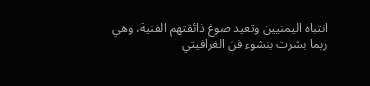انتباه اليمنيين وتعيد صوغ ذائقتهم الفنية، وهي ربما بشرت بنشوء فن الغرافيتي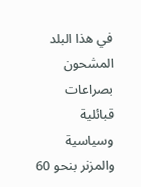في هذا البلد المشحون بصراعات قبائلية وسياسية والمزنر بنحو 60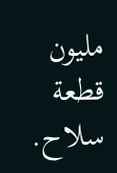مليون قطعة سلاح.